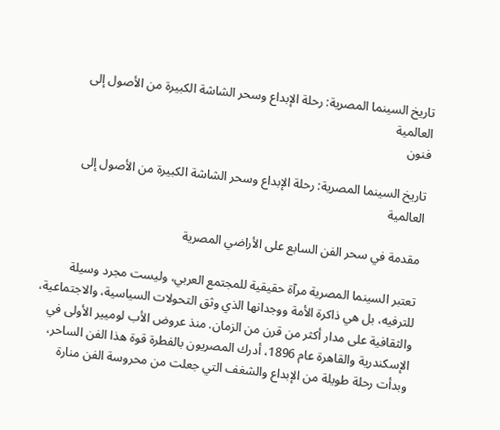تاريخ السينما المصرية: رحلة الإبداع وسحر الشاشة الكبيرة من الأصول إلى العالمية
فنون

تاريخ السينما المصرية: رحلة الإبداع وسحر الشاشة الكبيرة من الأصول إلى العالمية

مقدمة في سحر الفن السابع على الأراضي المصرية

تعتبر السينما المصرية مرآة حقيقية للمجتمع العربي، وليست مجرد وسيلة للترفيه، بل هي ذاكرة الأمة ووجدانها الذي وثق التحولات السياسية، والاجتماعية، والثقافية على مدار أكثر من قرن من الزمان. منذ عروض الأب لوميير الأولى في الإسكندرية والقاهرة عام 1896، أدرك المصريون بالفطرة قوة هذا الفن الساحر، وبدأت رحلة طويلة من الإبداع والشغف التي جعلت من محروسة الفن منارة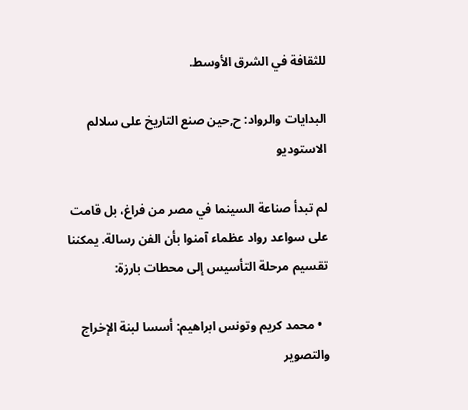للثقافة في الشرق الأوسط.

البدايات والرواد: ح,حين صنع التاريخ على سلالم الاستوديو

لم تبدأ صناعة السينما في مصر من فراغ، بل قامت على سواعد رواد عظماء آمنوا بأن الفن رسالة. يمكننا تقسيم مرحلة التأسيس إلى محطات بارزة:

  • محمد كريم وتونس ابراهيم: أسسا لبنة الإخراج والتصوير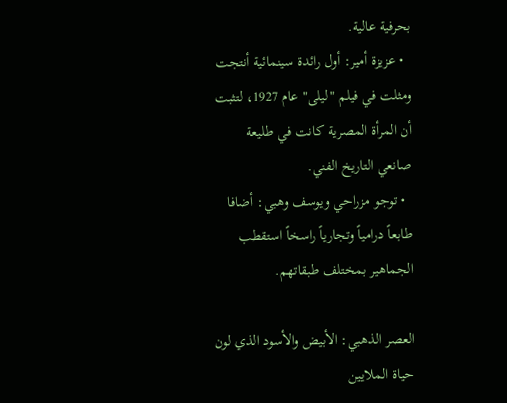بحرفية عالية.
  • عزيزة أمير: أول رائدة سينمائية أنتجت ومثلت في فيلم "ليلى" عام 1927، لتثبت أن المرأة المصرية كانت في طليعة صانعي التاريخ الفني.
  • توجو مزراحي ويوسف وهبي: أضافا طابعاً درامياً وتجارياً راسخاً استقطب الجماهير بمختلف طبقاتهم.

العصر الذهبي: الأبيض والأسود الذي لون حياة الملايين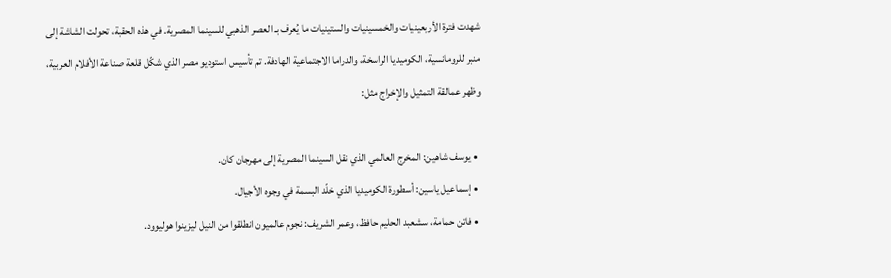شهدت فترة الأربعينيات والخمسينيات والستينيات ما يُعرف بـ العصر الذهبي للسينما المصرية. في هذه الحقبة، تحولت الشاشة إلى منبر للرومانسية، الكوميديا الراسخة، والدراما الاجتماعية الهادفة. تم تأسيس استوديو مصر الذي شكّل قلعة صناعة الأفلام العربية، وظهر عمالقة التمثيل والإخراج مثل:

  • يوسف شاهين: المخرج العالمي الذي نقل السينما المصرية إلى مهرجان كان.
  • إسماعيل ياسين: أسطورة الكوميديا الذي خلّد البسمة في وجوه الأجيال.
  • فاتن حمامة، سشعبد الحليم حافظ، وعمر الشريف: نجوم عالميون انطلقوا من النيل ليزينوا هوليوود.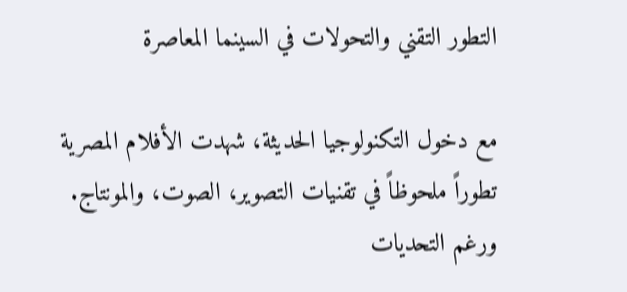التطور التقني والتحولات في السينما المعاصرة

مع دخول التكنولوجيا الحديثة، شهدت الأفلام المصرية تطوراً ملحوظاً في تقنيات التصوير، الصوت، والمونتاج. ورغم التحديات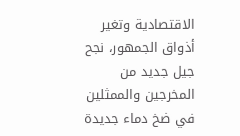الاقتصادية وتغير أذواق الجمهور، نجح جيل جديد من المخرجين والممثلين في ضخ دماء جديدة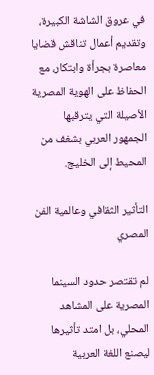في عروق الشاشة الكبيرة، وتقديم أعمال تناقش قضايا معاصرة بجرأة وابتكار، مع الحفاظ على الهوية المصرية الأصيلة التي يترقبها الجمهور العربي بشغف من المحيط إلى الخليج.

التأثير الثقافي وعالمية الفن المصري

لم تقتصر حدود السينما المصرية على المشاهد المحلي، بل امتد تأثيرها ليصنع اللغة العربية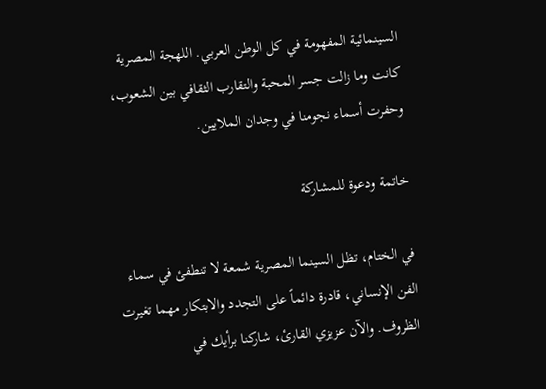السينمائية المفهومة في كل الوطن العربي. اللهجة المصرية كانت وما زالت جسر المحبة والتقارب الثقافي بين الشعوب، وحفرت أسماء نجومنا في وجدان الملايين.

خاتمة ودعوة للمشاركة

في الختام، تظل السينما المصرية شمعة لا تنطفئ في سماء الفن الإنساني، قادرة دائماً على التجدد والابتكار مهما تغيرت الظروف. والآن عزيزي القارئ، شاركنا برأيك في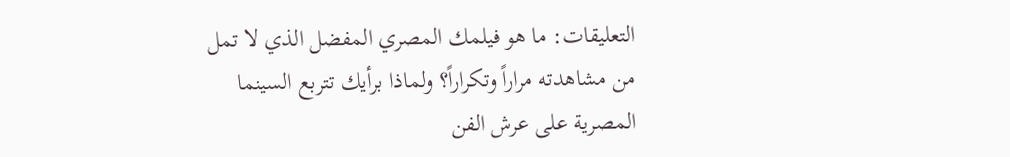التعليقات: ما هو فيلمك المصري المفضل الذي لا تمل من مشاهدته مراراً وتكراراً؟ ولماذا برأيك تتربع السينما المصرية على عرش الفن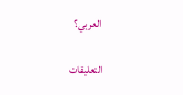العربي؟

التعليقات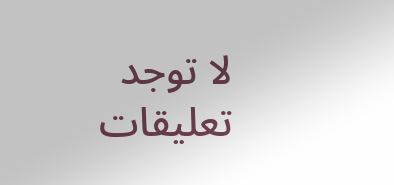لا توجد تعليقات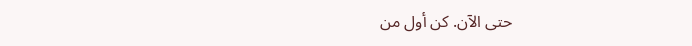حتى الآن. كن أول من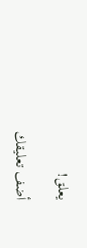يعلق!

أضف تعليقك